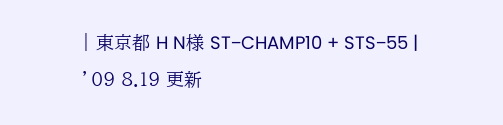| 東京都 H N様 ST−CHAMP10 + STS−55 |
’09 8.19 更新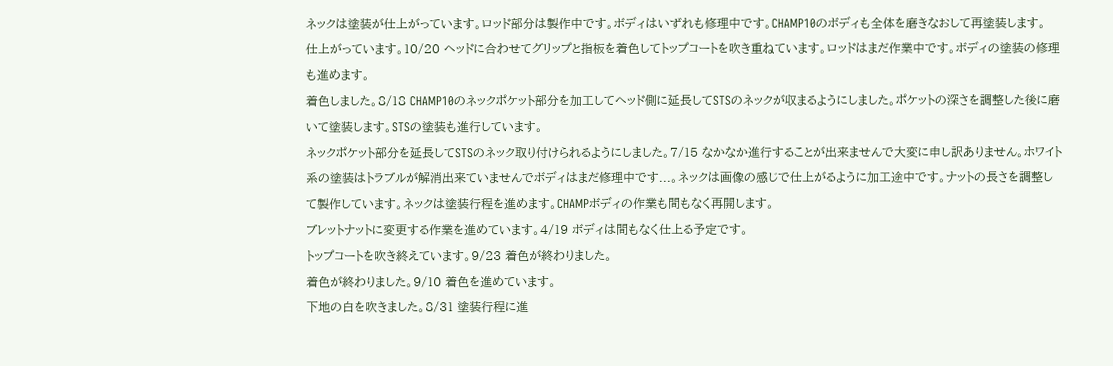ネックは塗装が仕上がっています。ロッド部分は製作中です。ボディはいずれも修理中です。CHAMP10のボディも全体を磨きなおして再塗装します。
仕上がっています。10/20 ヘッドに合わせてグリップと指板を着色してトップコートを吹き重ねています。ロッドはまだ作業中です。ボディの塗装の修理も進めます。
着色しました。8/18 CHAMP10のネックポケット部分を加工してヘッド側に延長してSTSのネックが収まるようにしました。ポケットの深さを調整した後に磨いて塗装します。STSの塗装も進行しています。
ネックポケット部分を延長してSTSのネック取り付けられるようにしました。7/15 なかなか進行することが出来ませんで大変に申し訳ありません。ホワイト系の塗装はトラブルが解消出来ていませんでボディはまだ修理中です...。ネックは画像の感じで仕上がるように加工途中です。ナットの長さを調整して製作しています。ネックは塗装行程を進めます。CHAMPボディの作業も間もなく再開します。
ブレットナットに変更する作業を進めています。4/19 ボディは間もなく仕上る予定です。
トップコートを吹き終えています。9/23 着色が終わりました。
着色が終わりました。9/10 着色を進めています。
下地の白を吹きました。8/31 塗装行程に進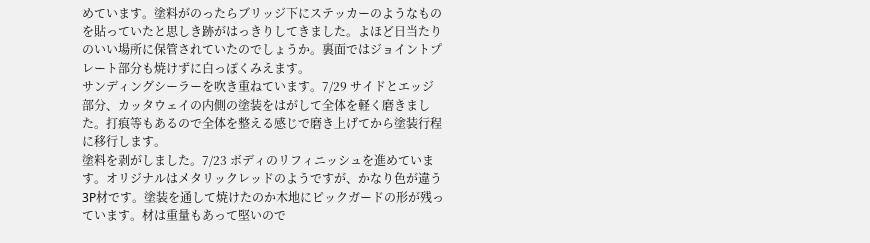めています。塗料がのったらブリッジ下にステッカーのようなものを貼っていたと思しき跡がはっきりしてきました。よほど日当たりのいい場所に保管されていたのでしょうか。裏面ではジョイントプレート部分も焼けずに白っぽくみえます。
サンディングシーラーを吹き重ねています。7/29 サイドとエッジ部分、カッタウェイの内側の塗装をはがして全体を軽く磨きました。打痕等もあるので全体を整える感じで磨き上げてから塗装行程に移行します。
塗料を剥がしました。7/23 ボディのリフィニッシュを進めています。オリジナルはメタリックレッドのようですが、かなり色が違う3P材です。塗装を通して焼けたのか木地にピックガードの形が残っています。材は重量もあって堅いので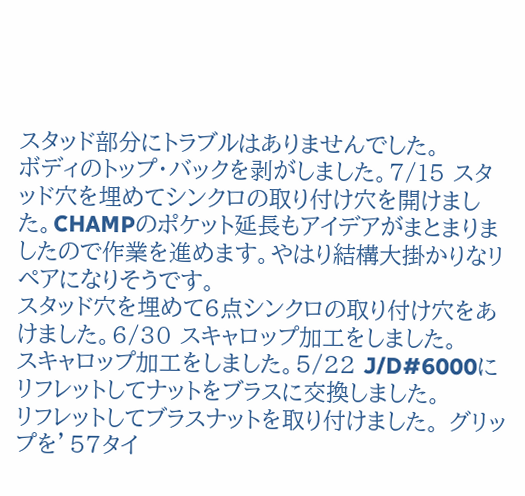スタッド部分にトラブルはありませんでした。
ボディのトップ・バックを剥がしました。7/15 スタッド穴を埋めてシンクロの取り付け穴を開けました。CHAMPのポケット延長もアイデアがまとまりましたので作業を進めます。やはり結構大掛かりなリペアになりそうです。
スタッド穴を埋めて6点シンクロの取り付け穴をあけました。6/30 スキャロップ加工をしました。
スキャロップ加工をしました。5/22 J/D#6000にリフレットしてナットをブラスに交換しました。
リフレットしてブラスナットを取り付けました。 グリップを’57タイ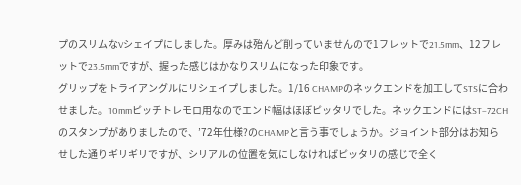プのスリムなVシェイプにしました。厚みは殆んど削っていませんので1フレットで21.5mm、12フレットで23.5mmですが、握った感じはかなりスリムになった印象です。
グリップをトライアングルにリシェイプしました。1/16 CHAMPのネックエンドを加工してSTSに合わせました。10mmピッチトレモロ用なのでエンド幅はほぼピッタリでした。ネックエンドにはST−72CHのスタンプがありましたので、’72年仕様?のCHAMPと言う事でしょうか。ジョイント部分はお知らせした通りギリギリですが、シリアルの位置を気にしなければピッタリの感じで全く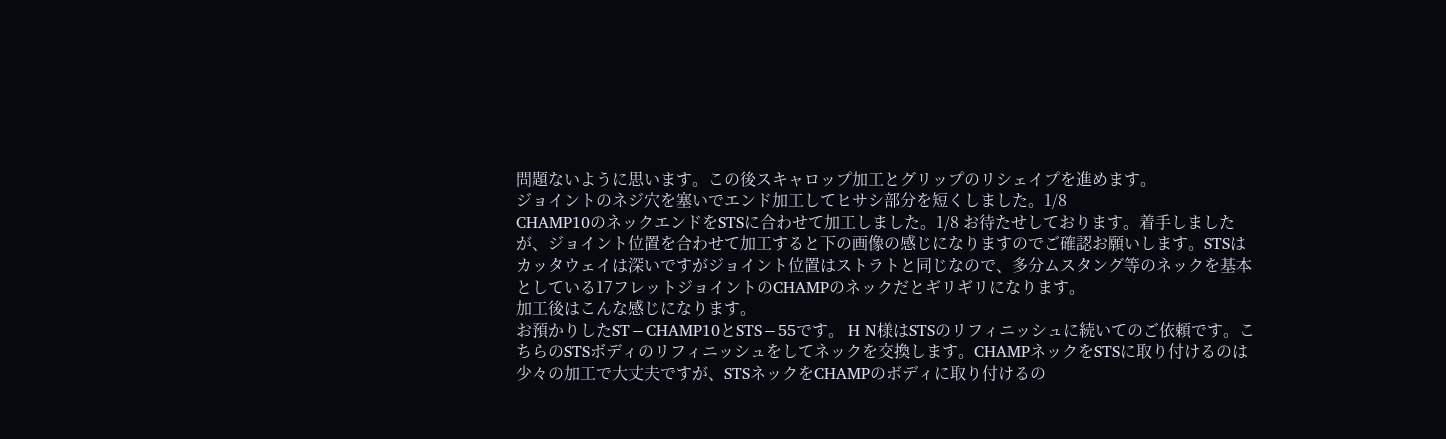問題ないように思います。この後スキャロップ加工とグリップのリシェイプを進めます。
ジョイントのネジ穴を塞いでエンド加工してヒサシ部分を短くしました。1/8
CHAMP10のネックエンドをSTSに合わせて加工しました。1/8 お待たせしております。着手しましたが、ジョイント位置を合わせて加工すると下の画像の感じになりますのでご確認お願いします。STSはカッタウェイは深いですがジョイント位置はストラトと同じなので、多分ムスタング等のネックを基本としている17フレットジョイントのCHAMPのネックだとギリギリになります。
加工後はこんな感じになります。
お預かりしたST−CHAMP10とSTS−55です。 H N様はSTSのリフィニッシュに続いてのご依頼です。こちらのSTSボディのリフィニッシュをしてネックを交換します。CHAMPネックをSTSに取り付けるのは少々の加工で大丈夫ですが、STSネックをCHAMPのボディに取り付けるの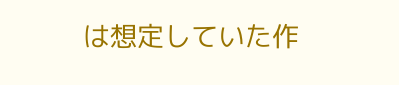は想定していた作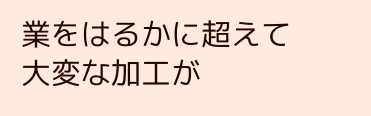業をはるかに超えて大変な加工が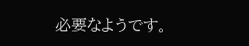必要なようです。